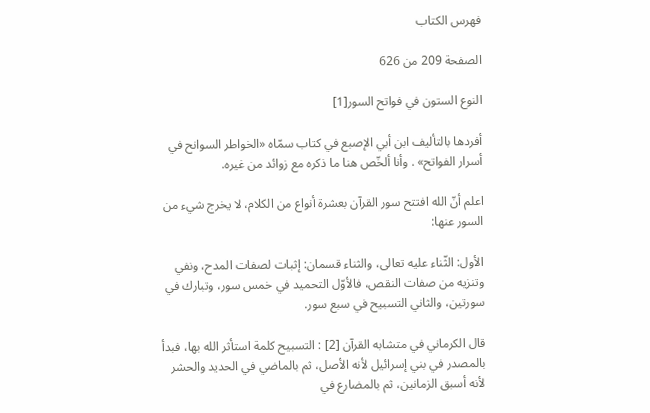فهرس الكتاب

الصفحة 209 من 626

النوع الستون في فواتح السور[1]

أفردها بالتأليف ابن أبي الإصبع في كتاب سمّاه «الخواطر السوانح في أسرار الفواتح» . وأنا ألخّص هنا ما ذكره مع زوائد من غيره.

اعلم أنّ الله افتتح سور القرآن بعشرة أنواع من الكلام، لا يخرج شيء من السور عنها:

الأول: الثّناء عليه تعالى، والثناء قسمان: إثبات لصفات المدح، ونفي وتنزيه من صفات النقص، فالأوّل التحميد في خمس سور، وتبارك في سورتين، والثاني التسبيح في سبع سور.

قال الكرماني في متشابه القرآن [2] : التسبيح كلمة استأثر الله بها، فبدأ بالمصدر في بني إسرائيل لأنه الأصل، ثم بالماضي في الحديد والحشر لأنه أسبق الزمانين، ثم بالمضارع في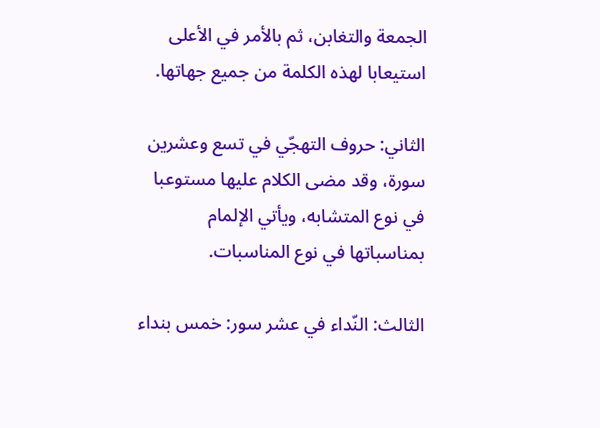الجمعة والتغابن، ثم بالأمر في الأعلى استيعابا لهذه الكلمة من جميع جهاتها.

الثاني: حروف التهجّي في تسع وعشرين سورة، وقد مضى الكلام عليها مستوعبا في نوع المتشابه، ويأتي الإلمام بمناسباتها في نوع المناسبات.

الثالث: النّداء في عشر سور: خمس بنداء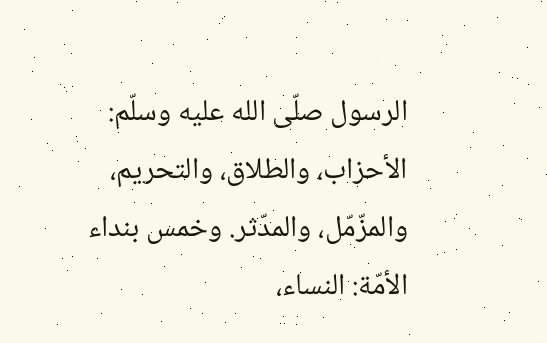الرسول صلّى الله عليه وسلّم: الأحزاب، والطلاق، والتحريم، والمزّمّل، والمدّثر. وخمس بنداء الأمّة: النساء،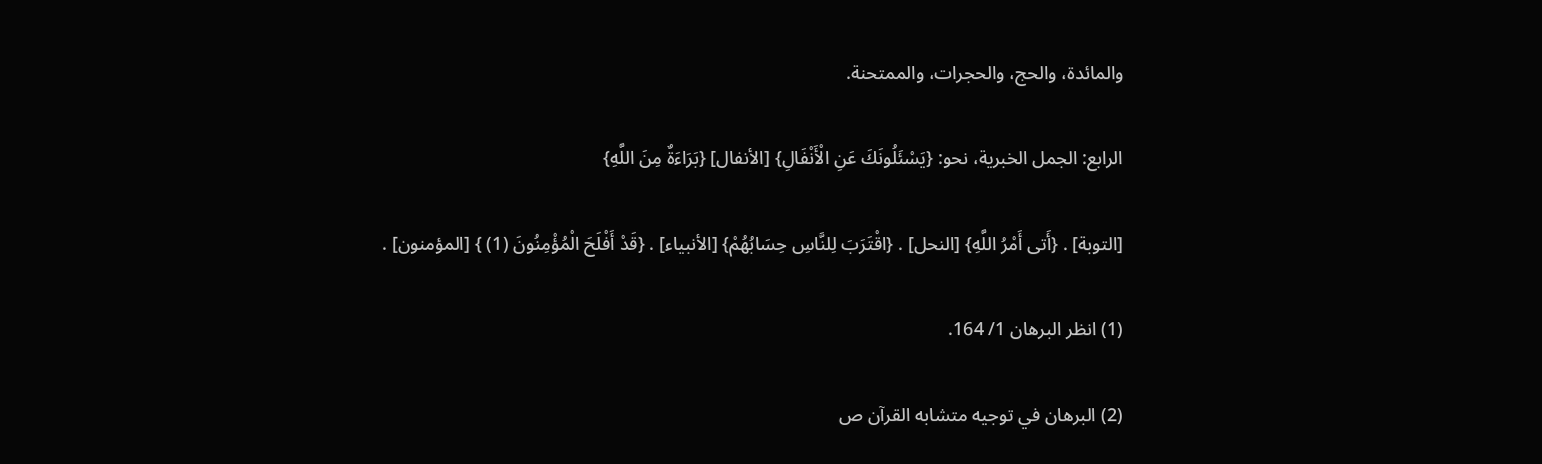والمائدة، والحج، والحجرات، والممتحنة.

الرابع: الجمل الخبرية، نحو: {يَسْئَلُونَكَ عَنِ الْأَنْفَالِ} [الأنفال] {بَرَاءَةٌ مِنَ اللَّهِ}

[التوبة] . {أَتى أَمْرُ اللَّهِ} [النحل] . {اقْتَرَبَ لِلنَّاسِ حِسَابُهُمْ} [الأنبياء] . {قَدْ أَفْلَحَ الْمُؤْمِنُونَ (1) } [المؤمنون] .

(1) انظر البرهان 1/ 164.

(2) البرهان في توجيه متشابه القرآن ص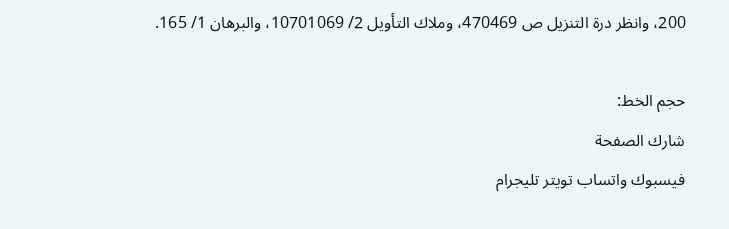200، وانظر درة التنزيل ص 470469، وملاك التأويل 2/ 10701069، والبرهان 1/ 165.

حجم الخط:
شارك الصفحة
فيسبوك واتساب تويتر تليجرام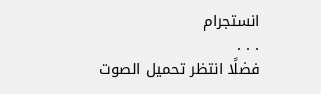انستجرام
. . .
فضلًا انتظر تحميل الصوت